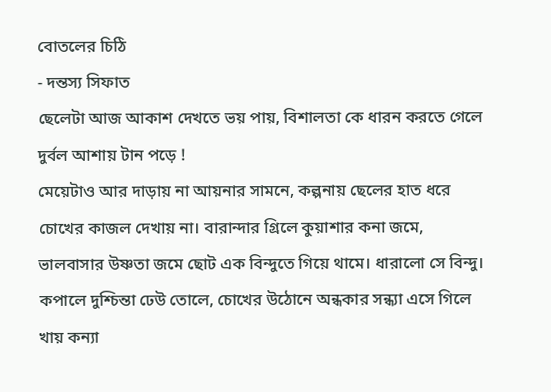বোতলের চিঠি
- দন্তস্য সিফাত
ছেলেটা আজ আকাশ দেখতে ভয় পায়, বিশালতা কে ধারন করতে গেলে দুর্বল আশায় টান পড়ে !
মেয়েটাও আর দাড়ায় না আয়নার সামনে, কল্পনায় ছেলের হাত ধরে চোখের কাজল দেখায় না। বারান্দার গ্রিলে কুয়াশার কনা জমে, ভালবাসার উষ্ণতা জমে ছোট এক বিন্দুতে গিয়ে থামে। ধারালো সে বিন্দু।
কপালে দুশ্চিন্তা ঢেউ তোলে, চোখের উঠোনে অন্ধকার সন্ধ্যা এসে গিলে খায় কন্যা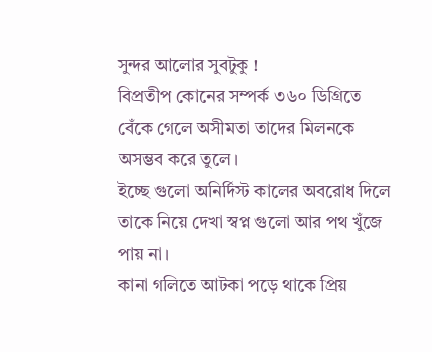সুন্দর আলোর সুবটুকু !
বিপ্রতীপ কোনের সম্পর্ক ৩৬০ ডিগ্রিতে বেঁকে গেলে অসীমতা তাদের মিলনকে অসম্ভব করে তুলে।
ইচ্ছে গুলো অনির্দিস্ট কালের অবরোধ দিলে তাকে নিয়ে দেখা স্বপ্ন গুলো আর পথ খুঁজে পায় না।
কানা গলিতে আটকা পড়ে থাকে প্রিয়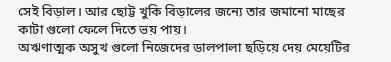সেই বিড়াল। আর ছোট্ট খুকি বিড়ালের জন্যে তার জমানো মাছের কাটা গুলো ফেলে দিতে ভয় পায়।
অঋণাত্মক অসুখ গুলো নিজেদের ডালপালা ছড়িয়ে দেয় মেয়েটির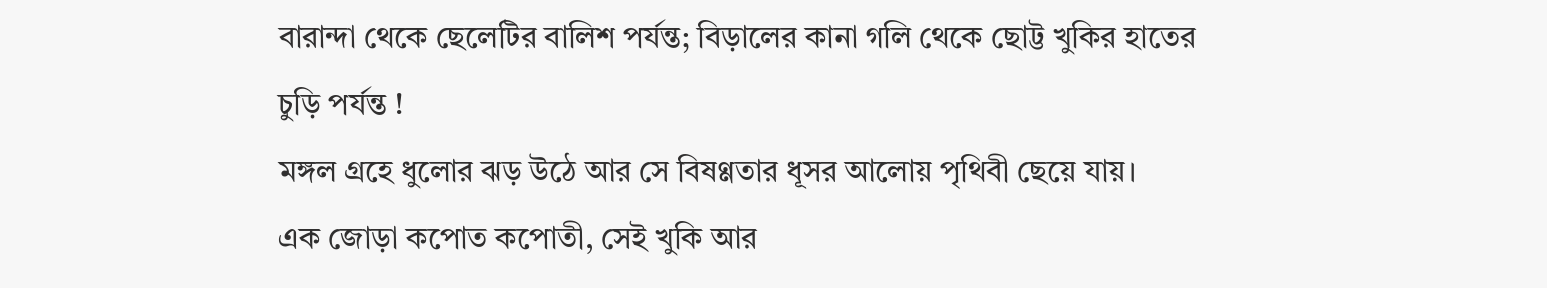বারান্দা থেকে ছেলেটির বালিশ পর্যন্ত; বিড়ালের কানা গলি থেকে ছোট্ট খুকির হাতের চুড়ি পর্যন্ত !
মঙ্গল গ্রহে ধুলোর ঝড় উঠে আর সে বিষণ্ণতার ধূসর আলোয় পৃথিবী ছেয়ে যায়।
এক জোড়া কপোত কপোতী, সেই খুকি আর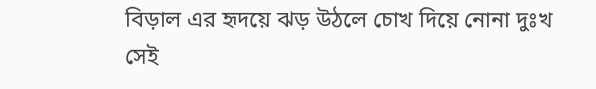বিড়াল এর হৃদয়ে ঝড় উঠলে চোখ দিয়ে নোনা দুঃখ সেই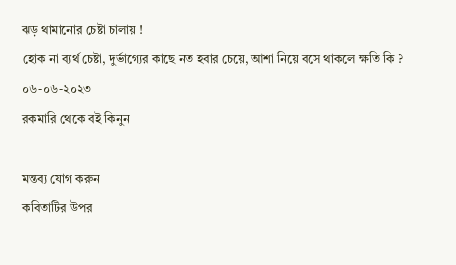ঝড় থামানোর চেষ্টা চালায় !
হোক না ব্যর্থ চেষ্টা, দুর্ভাগ্যের কাছে নত হবার চেয়ে, আশা নিয়ে বসে থাকলে ক্ষতি কি ?
০৬-০৬-২০২৩
রকমারি থেকে বই কিনুন

মন্তব্য যোগ করুন
কবিতাটির উপর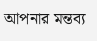আপনার মন্তব্য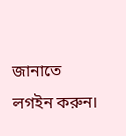জানাতে লগইন করুন।